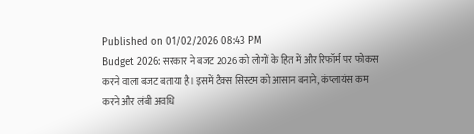Published on 01/02/2026 08:43 PM
Budget 2026: सरकार ने बजट 2026 को लोगों के हित में और रिफॉर्म पर फोकस करने वाला बजट बताया है। इसमें टैक्स सिस्टम को आसान बनाने, कंप्लायंस कम करने और लंबी अवधि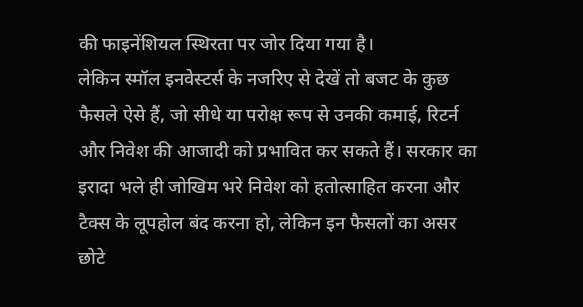की फाइनेंशियल स्थिरता पर जोर दिया गया है।
लेकिन स्मॉल इनवेस्टर्स के नजरिए से देखें तो बजट के कुछ फैसले ऐसे हैं, जो सीधे या परोक्ष रूप से उनकी कमाई, रिटर्न और निवेश की आजादी को प्रभावित कर सकते हैं। सरकार का इरादा भले ही जोखिम भरे निवेश को हतोत्साहित करना और टैक्स के लूपहोल बंद करना हो, लेकिन इन फैसलों का असर छोटे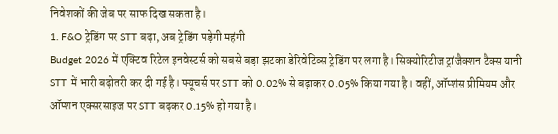निवेशकों की जेब पर साफ दिख सकता है।
1. F&O ट्रेडिंग पर STT बढ़ा, अब ट्रेडिंग पड़ेगी महंगी
Budget 2026 में एक्टिव रिटेल इनवेस्टर्स को सबसे बड़ा झटका डेरिवेटिव्स ट्रेडिंग पर लगा है। सिक्योरिटीज ट्रांजैक्शन टैक्स यानी STT में भारी बढ़ोतरी कर दी गई है। फ्यूचर्स पर STT को 0.02% से बढ़ाकर 0.05% किया गया है। वहीं, ऑप्शंस प्रीमियम और ऑप्शन एक्सरसाइज पर STT बढ़कर 0.15% हो गया है।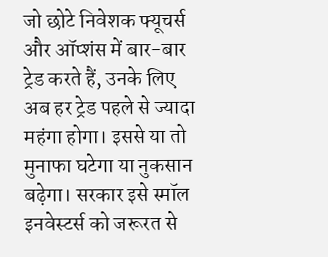जो छोटे निवेशक फ्यूचर्स और ऑप्शंस में बार-बार ट्रेड करते हैं, उनके लिए अब हर ट्रेड पहले से ज्यादा महंगा होगा। इससे या तो मुनाफा घटेगा या नुकसान बढ़ेगा। सरकार इसे स्मॉल इनवेस्टर्स को जरूरत से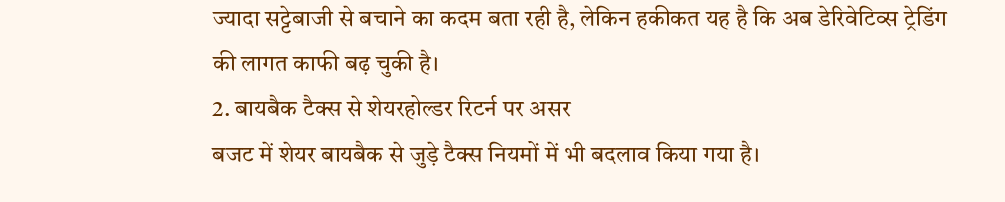ज्यादा सट्टेबाजी से बचाने का कदम बता रही है, लेकिन हकीकत यह है कि अब डेरिवेटिव्स ट्रेडिंग की लागत काफी बढ़ चुकी है।
2. बायबैक टैक्स से शेयरहोल्डर रिटर्न पर असर
बजट में शेयर बायबैक से जुड़े टैक्स नियमों में भी बदलाव किया गया है।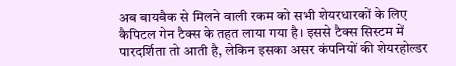अब बायबैक से मिलने वाली रकम को सभी शेयरधारकों के लिए कैपिटल गेन टैक्स के तहत लाया गया है। इससे टैक्स सिस्टम में पारदर्शिता तो आती है, लेकिन इसका असर कंपनियों की शेयरहोल्डर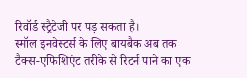रिवॉर्ड स्ट्रैटेजी पर पड़ सकता है।
स्मॉल इनवेस्टर्स के लिए बायबैक अब तक टैक्स-एफिशिएंट तरीके से रिटर्न पाने का एक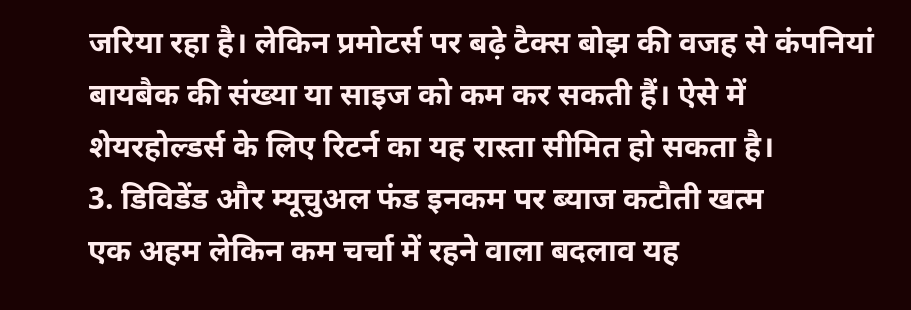जरिया रहा है। लेकिन प्रमोटर्स पर बढ़े टैक्स बोझ की वजह से कंपनियां बायबैक की संख्या या साइज को कम कर सकती हैं। ऐसे में शेयरहोल्डर्स के लिए रिटर्न का यह रास्ता सीमित हो सकता है।
3. डिविडेंड और म्यूचुअल फंड इनकम पर ब्याज कटौती खत्म
एक अहम लेकिन कम चर्चा में रहने वाला बदलाव यह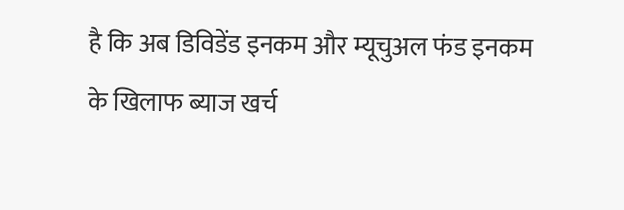है कि अब डिविडेंड इनकम और म्यूचुअल फंड इनकम के खिलाफ ब्याज खर्च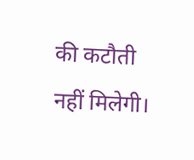की कटौती नहीं मिलेगी।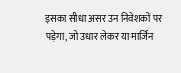इसका सीधा असर उन निवेशकों पर पड़ेगा, जो उधार लेकर या मार्जिन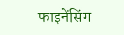फाइनेंसिंग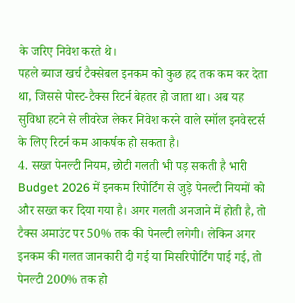के जरिए निवेश करते थे।
पहले ब्याज खर्च टैक्सेबल इनकम को कुछ हद तक कम कर देता था, जिससे पोस्ट-टैक्स रिटर्न बेहतर हो जाता था। अब यह सुविधा हटने से लीवरेज लेकर निवेश करने वाले स्मॉल इनवेस्टर्स के लिए रिटर्न कम आकर्षक हो सकता है।
4. सख्त पेनल्टी नियम, छोटी गलती भी पड़ सकती है भारी
Budget 2026 में इनकम रिपोर्टिंग से जुड़े पेनल्टी नियमों को और सख्त कर दिया गया है। अगर गलती अनजाने में होती है, तो टैक्स अमाउंट पर 50% तक की पेनल्टी लगेगी। लेकिन अगर इनकम की गलत जानकारी दी गई या मिसरिपोर्टिंग पाई गई, तो पेनल्टी 200% तक हो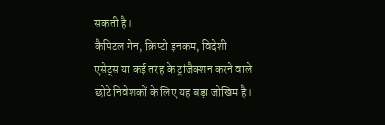सकती है।
कैपिटल गेन, क्रिप्टो इनकम, विदेशी एसेट्स या कई तरह के ट्रांजैक्शन करने वाले छोटे निवेशकों के लिए यह बड़ा जोखिम है।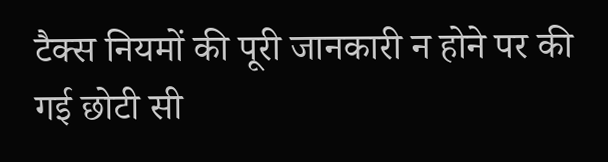टैक्स नियमों की पूरी जानकारी न होने पर की गई छोटी सी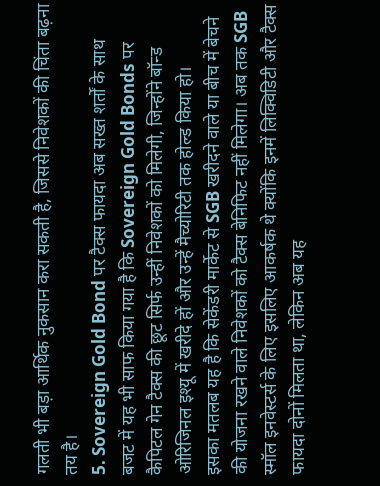गलती भी बड़ा आर्थिक नुकसान करा सकती है, जिससे निवेशकों की चिंता बढ़ना तय है।
5. Sovereign Gold Bond पर टैक्स फायदा अब सख्त शर्तों के साथ
बजट में यह भी साफ किया गया है कि Sovereign Gold Bonds पर कैपिटल गेन टैक्स की छूट सिर्फ उन्हीं निवेशकों को मिलेगी, जिन्होंने बॉन्ड ओरिजिनल इश्यू में खरीदे हों और उन्हें मैच्योरिटी तक होल्ड किया हो।
इसका मतलब यह है कि सेकेंडरी मार्केट से SGB खरीदने वाले या बीच में बेचने की योजना रखने वाले निवेशकों को टैक्स बेनिफिट नहीं मिलेगा। अब तक SGB स्मॉल इनवेस्टर्स के लिए इसलिए आकर्षक थे क्योंकि इनमें लिक्विडिटी और टैक्स फायदा दोनों मिलता था, लेकिन अब यह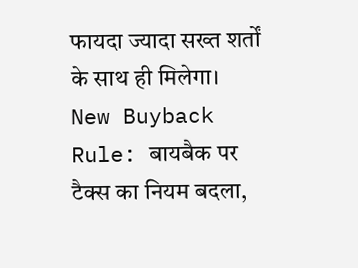फायदा ज्यादा सख्त शर्तों के साथ ही मिलेगा।
New Buyback Rule: बायबैक पर टैक्स का नियम बदला,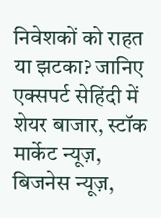निवेशकों को राहत या झटका? जानिए एक्सपर्ट सेहिंदी में शेयर बाजार, स्टॉक मार्केट न्यूज़, बिजनेस न्यूज़,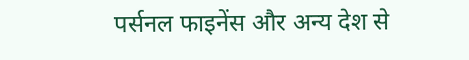पर्सनल फाइनेंस और अन्य देश से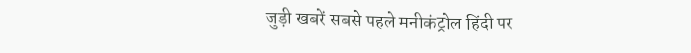जुड़ी खबरें सबसे पहले मनीकंट्रोल हिंदी पर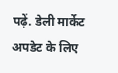पढ़ें. डेली मार्केट अपडेट के लिए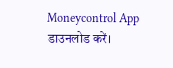Moneycontrol App डाउनलोड करें।